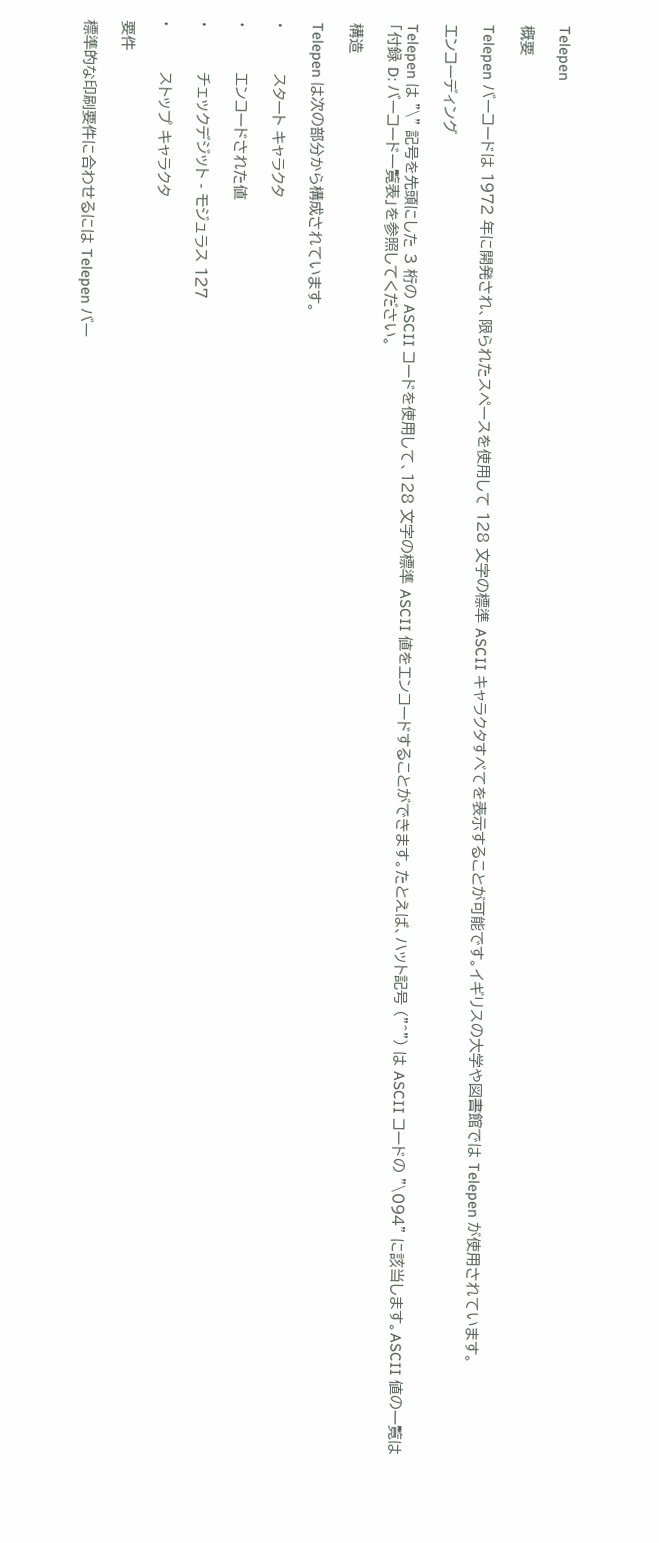Telepen

概要

Telepen バーコードは 1972 年に開発され、限られたスペースを使用して 128 文字の標準 ASCII キャラクタすべてを表示することが可能です。イギリスの大学や図書館では Telepen が使用されています。

エンコーディング

Telepen は "\" 記号を先頭にした 3 桁の ASCII コードを使用して、128 文字の標準 ASCII 値をエンコードすることができます。たとえば、ハット記号 ("^") は ASCII コードの "\094" に該当します。ASCII 値の一覧は「付録 D: バーコード一覧表」を参照してください。

構造

Telepen は次の部分から構成されています。

·         スタート キャラクタ

·         エンコードされた値

·         チェックデジット - モジュラス 127

·         ストップ キャラクタ

要件

標準的な印刷要件に合わせるには Telepen バー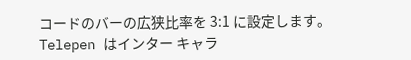コードのバーの広狭比率を 3:1 に設定します。Telepen はインター キャラ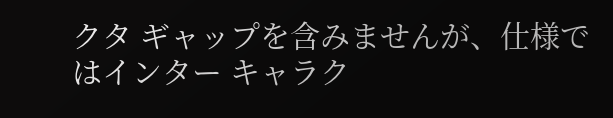クタ ギャップを含みませんが、仕様ではインター キャラク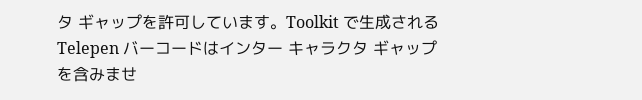タ ギャップを許可しています。Toolkit で生成される Telepen バーコードはインター キャラクタ ギャップを含みませ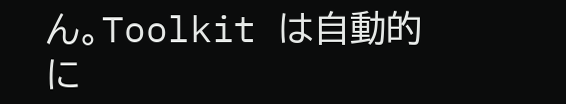ん。Toolkit は自動的に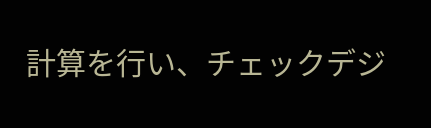計算を行い、チェックデジ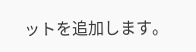ットを追加します。